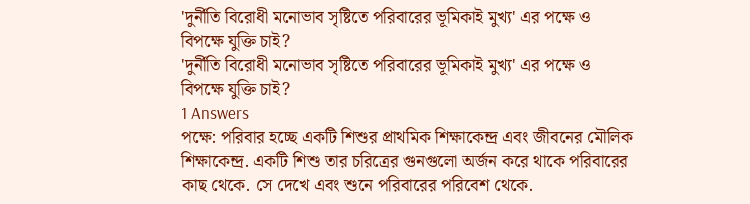'দুর্নীতি বিরোধী মনোভাব সৃষ্টিতে পরিবারের ভূমিকাই মুখ্য' এর পক্ষে ও বিপক্ষে যুক্তি চাই?
'দুর্নীতি বিরোধী মনোভাব সৃষ্টিতে পরিবারের ভূমিকাই মুখ্য' এর পক্ষে ও বিপক্ষে যুক্তি চাই?
1 Answers
পক্ষে: পরিবার হচ্ছে একটি শিশুর প্রাথমিক শিক্ষাকেন্দ্র এবং জীবনের মৌলিক শিক্ষাকেন্দ্র. একটি শিশু তার চরিত্রের গুনগুলো অর্জন করে থাকে পরিবারের কাছ থেকে. সে দেখে এবং শুনে পরিবারের পরিবেশ থেকে.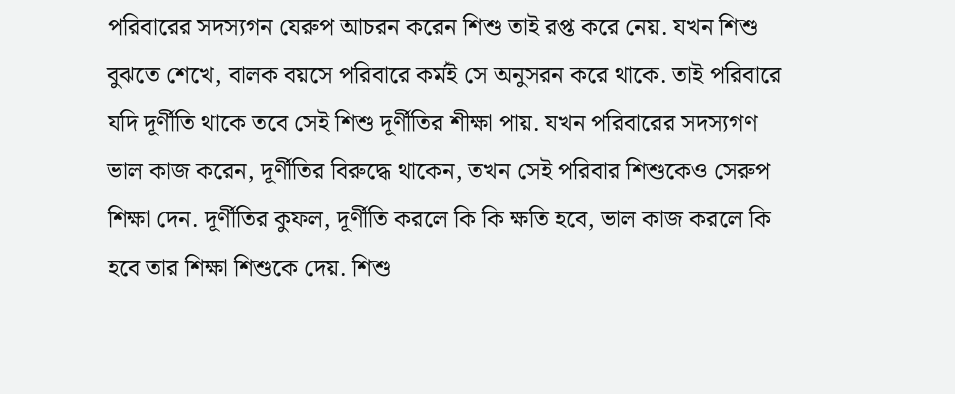পরিবারের সদস্যগন যেরুপ আচরন করেন শিশু তাই রপ্ত করে নেয়. যখন শিশু বুঝতে শেখে, বালক বয়সে পরিবারে কর্মই সে অনুসরন করে থাকে. তাই পরিবারে যদি দূর্ণীতি থাকে তবে সেই শিশু দূর্ণীতির শীক্ষা পায়. যখন পরিবারের সদস্যগণ ভাল কাজ করেন, দূর্ণীতির বিরুদ্ধে থাকেন, তখন সেই পরিবার শিশুকেও সেরুপ শিক্ষা দেন. দূর্ণীতির কুফল, দূর্ণীতি করলে কি কি ক্ষতি হবে, ভাল কাজ করলে কি হবে তার শিক্ষা শিশুকে দেয়. শিশু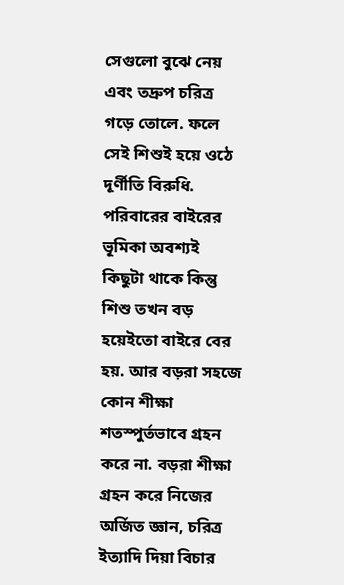সেগুলো বুঝে নেয় এবং তদ্রুপ চরিত্র গড়ে তোলে. ফলে সেই শিশুই হয়ে ওঠে দূর্ণীতি বিরুধি. পরিবারের বাইরের ভূমিকা অবশ্যই কিছুটা থাকে কিন্তু শিশু তখন বড় হয়েইতো বাইরে বের হয়. আর বড়রা সহজে কোন শীক্ষা শতস্পুর্তভাবে গ্রহন করে না. বড়রা শীক্ষা গ্রহন করে নিজের অর্জিত জ্ঞান, চরিত্র ইত্যাদি দিয়া বিচার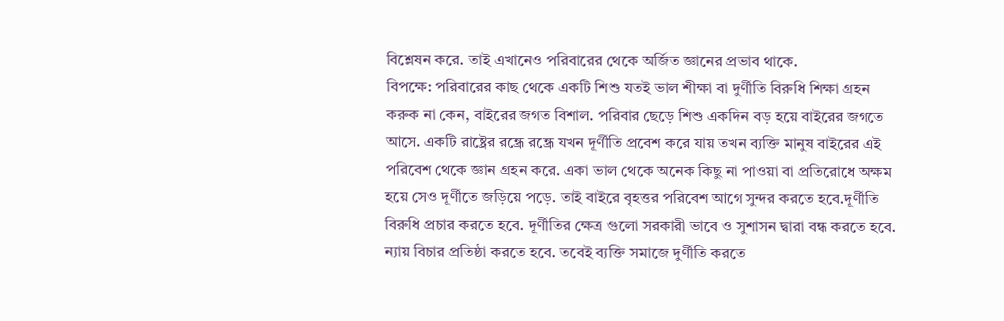বিশ্লেষন করে. তাই এখানেও পরিবারের থেকে অর্জিত জ্ঞানের প্রভাব থাকে.
বিপক্ষে: পরিবারের কাছ থেকে একটি শিশু যতই ভাল শীক্ষা বা দুর্ণীতি বিরুধি শিক্ষা গ্রহন করুক না কেন, বাইরের জগত বিশাল. পরিবার ছেড়ে শিশু একদিন বড় হয়ে বাইরের জগতে আসে. একটি রাষ্ট্রের রন্ধ্রে রন্ধ্রে যখন দূর্ণীতি প্রবেশ করে যায় তখন ব্যক্তি মানুষ বাইরের এই পরিবেশ থেকে জ্ঞান গ্রহন করে. একা ভাল থেকে অনেক কিছু না পাওয়া বা প্রতিরোধে অক্ষম হয়ে সেও দূর্ণীতে জড়িয়ে পড়ে. তাই বাইরে বৃহত্তর পরিবেশ আগে সুন্দর করতে হবে.দূর্ণীতি বিরুধি প্রচার করতে হবে. দূর্ণীতির ক্ষেত্র গুলো সরকারী ভাবে ও সুশাসন দ্বারা বন্ধ করতে হবে. ন্যায় বিচার প্রতিষ্ঠা করতে হবে. তবেই ব্যক্তি সমাজে দুর্ণীতি করতে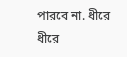পারবে না. ধীরে ধীরে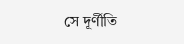সে দূর্ণীতি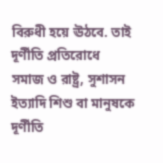বিরুধী হয়ে ঊঠবে. তাই দূর্ণীতি প্রতিরোধে সমাজ ও রাষ্ট্র, সুশাসন ইত্যাদি শিশু বা মানুষকে দূর্ণীতি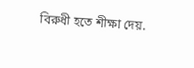বিরুধী হতে শীক্ষা দেয়.